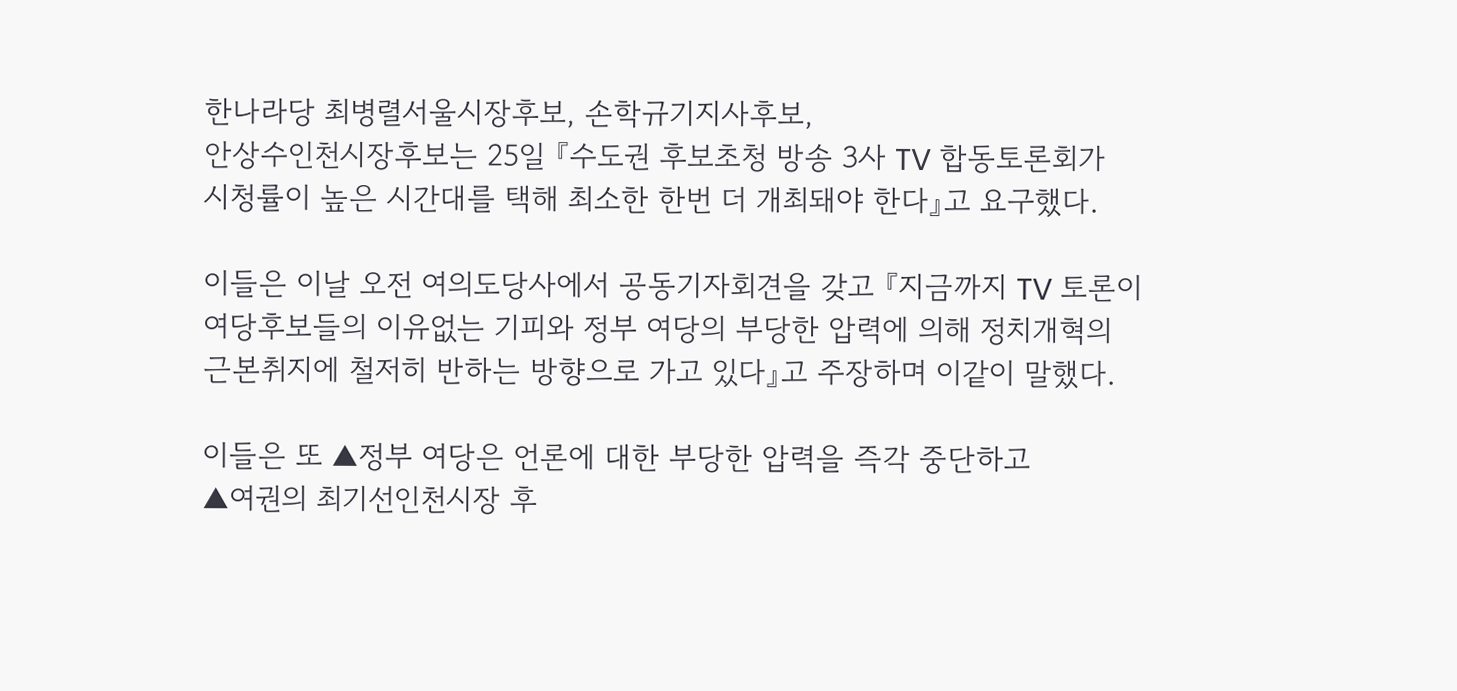한나라당 최병렬서울시장후보, 손학규기지사후보,
안상수인천시장후보는 25일 『수도권 후보초청 방송 3사 TV 합동토론회가
시청률이 높은 시간대를 택해 최소한 한번 더 개최돼야 한다』고 요구했다.

이들은 이날 오전 여의도당사에서 공동기자회견을 갖고 『지금까지 TV 토론이
여당후보들의 이유없는 기피와 정부 여당의 부당한 압력에 의해 정치개혁의
근본취지에 철저히 반하는 방향으로 가고 있다』고 주장하며 이같이 말했다.

이들은 또 ▲정부 여당은 언론에 대한 부당한 압력을 즉각 중단하고
▲여권의 최기선인천시장 후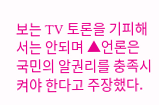보는 TV 토론을 기피해서는 안되며 ▲언론은
국민의 알권리를 충족시켜야 한다고 주장했다.